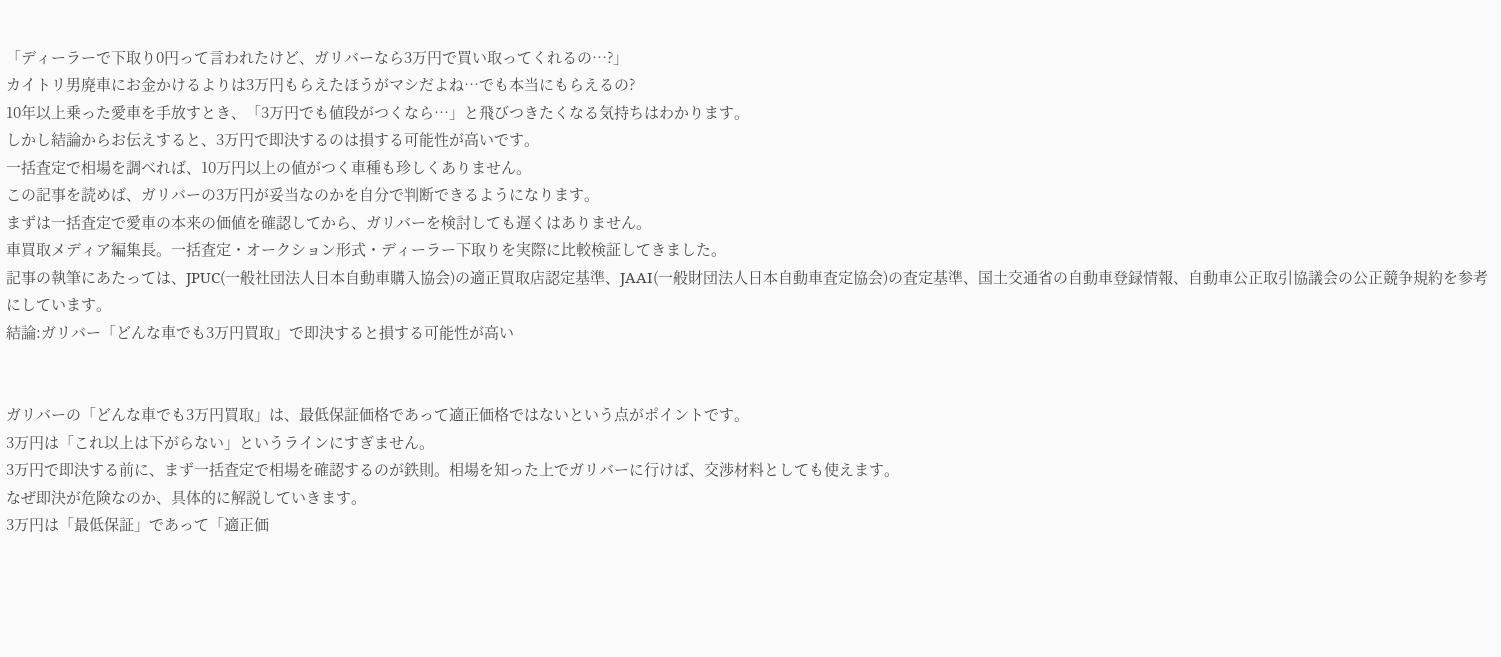「ディーラーで下取り0円って言われたけど、ガリバーなら3万円で買い取ってくれるの…?」
カイトリ男廃車にお金かけるよりは3万円もらえたほうがマシだよね…でも本当にもらえるの?
10年以上乗った愛車を手放すとき、「3万円でも値段がつくなら…」と飛びつきたくなる気持ちはわかります。
しかし結論からお伝えすると、3万円で即決するのは損する可能性が高いです。
一括査定で相場を調べれば、10万円以上の値がつく車種も珍しくありません。
この記事を読めば、ガリバーの3万円が妥当なのかを自分で判断できるようになります。
まずは一括査定で愛車の本来の価値を確認してから、ガリバーを検討しても遅くはありません。
車買取メディア編集長。一括査定・オークション形式・ディーラー下取りを実際に比較検証してきました。
記事の執筆にあたっては、JPUC(一般社団法人日本自動車購入協会)の適正買取店認定基準、JAAI(一般財団法人日本自動車査定協会)の査定基準、国土交通省の自動車登録情報、自動車公正取引協議会の公正競争規約を参考にしています。
結論:ガリバー「どんな車でも3万円買取」で即決すると損する可能性が高い


ガリバーの「どんな車でも3万円買取」は、最低保証価格であって適正価格ではないという点がポイントです。
3万円は「これ以上は下がらない」というラインにすぎません。
3万円で即決する前に、まず一括査定で相場を確認するのが鉄則。相場を知った上でガリバーに行けば、交渉材料としても使えます。
なぜ即決が危険なのか、具体的に解説していきます。
3万円は「最低保証」であって「適正価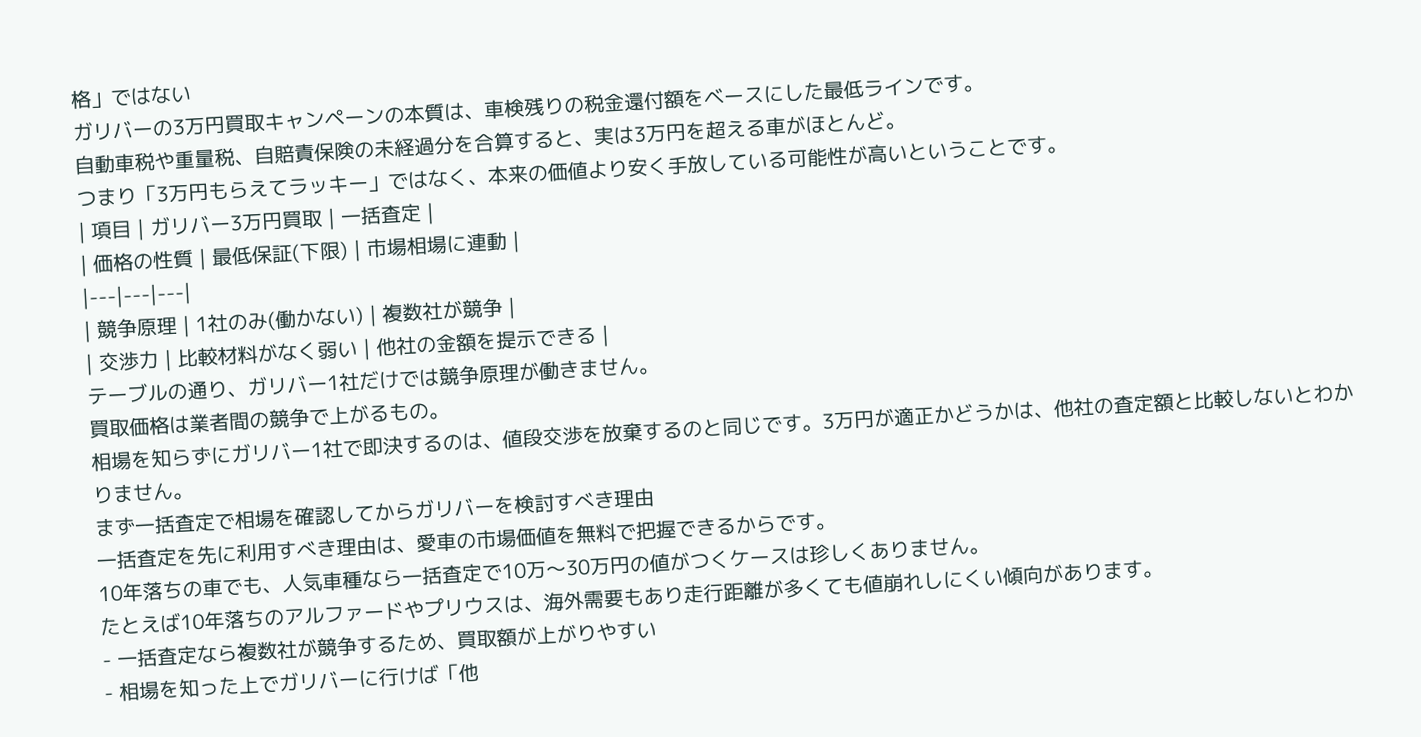格」ではない
ガリバーの3万円買取キャンペーンの本質は、車検残りの税金還付額をベースにした最低ラインです。
自動車税や重量税、自賠責保険の未経過分を合算すると、実は3万円を超える車がほとんど。
つまり「3万円もらえてラッキー」ではなく、本来の価値より安く手放している可能性が高いということです。
| 項目 | ガリバー3万円買取 | 一括査定 |
| 価格の性質 | 最低保証(下限) | 市場相場に連動 |
|---|---|---|
| 競争原理 | 1社のみ(働かない) | 複数社が競争 |
| 交渉力 | 比較材料がなく弱い | 他社の金額を提示できる |
テーブルの通り、ガリバー1社だけでは競争原理が働きません。
買取価格は業者間の競争で上がるもの。
相場を知らずにガリバー1社で即決するのは、値段交渉を放棄するのと同じです。3万円が適正かどうかは、他社の査定額と比較しないとわかりません。
まず一括査定で相場を確認してからガリバーを検討すべき理由
一括査定を先に利用すべき理由は、愛車の市場価値を無料で把握できるからです。
10年落ちの車でも、人気車種なら一括査定で10万〜30万円の値がつくケースは珍しくありません。
たとえば10年落ちのアルファードやプリウスは、海外需要もあり走行距離が多くても値崩れしにくい傾向があります。
- 一括査定なら複数社が競争するため、買取額が上がりやすい
- 相場を知った上でガリバーに行けば「他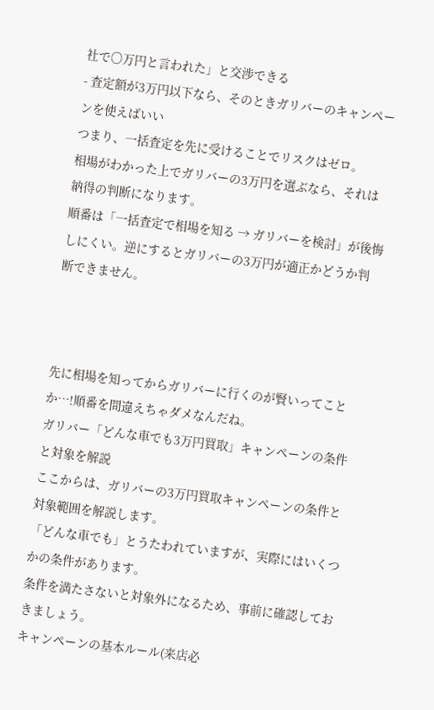社で〇万円と言われた」と交渉できる
- 査定額が3万円以下なら、そのときガリバーのキャンペーンを使えばいい
つまり、一括査定を先に受けることでリスクはゼロ。
相場がわかった上でガリバーの3万円を選ぶなら、それは納得の判断になります。
順番は「一括査定で相場を知る → ガリバーを検討」が後悔しにくい。逆にするとガリバーの3万円が適正かどうか判断できません。



先に相場を知ってからガリバーに行くのが賢いってことか…!順番を間違えちゃダメなんだね。
ガリバー「どんな車でも3万円買取」キャンペーンの条件と対象を解説
ここからは、ガリバーの3万円買取キャンペーンの条件と対象範囲を解説します。
「どんな車でも」とうたわれていますが、実際にはいくつかの条件があります。
条件を満たさないと対象外になるため、事前に確認しておきましょう。
キャンペーンの基本ルール(来店必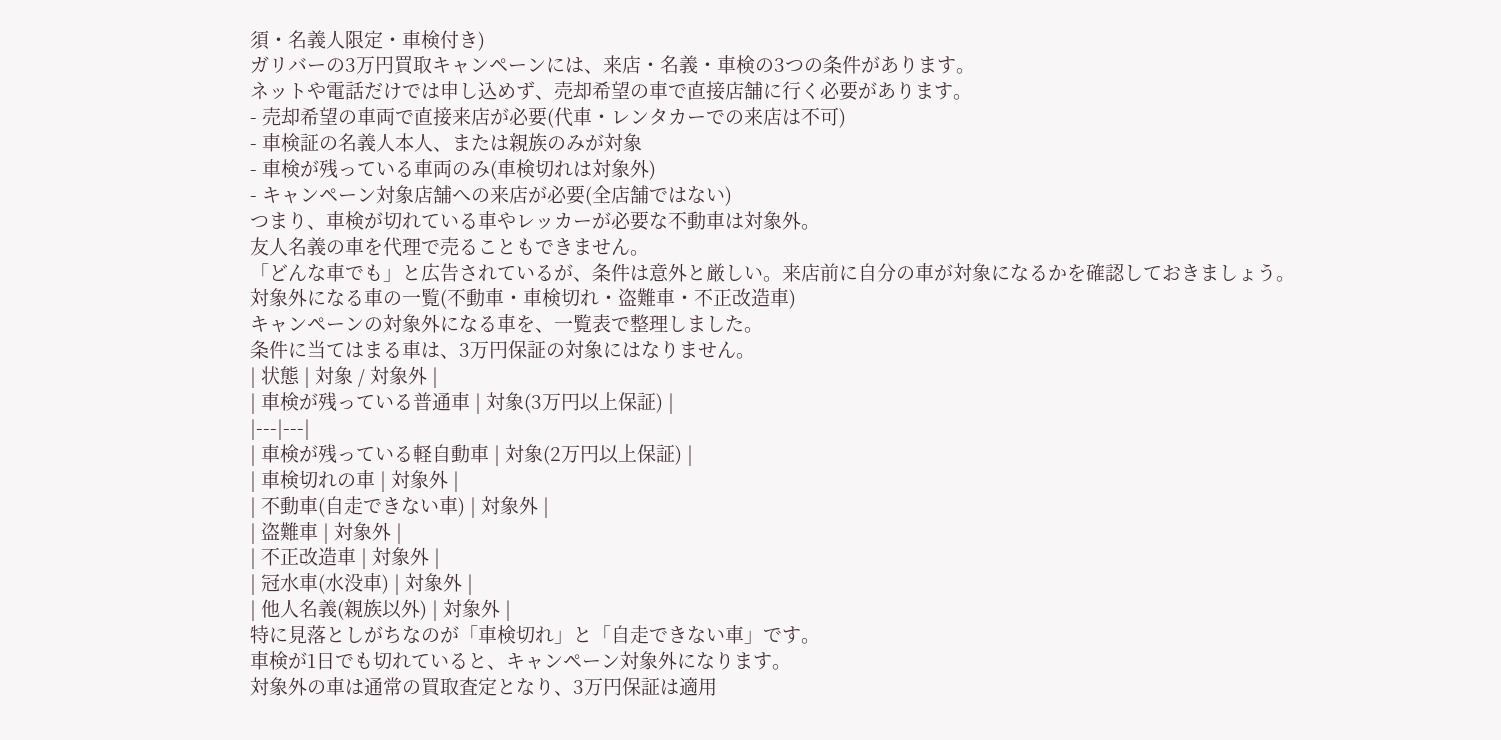須・名義人限定・車検付き)
ガリバーの3万円買取キャンペーンには、来店・名義・車検の3つの条件があります。
ネットや電話だけでは申し込めず、売却希望の車で直接店舗に行く必要があります。
- 売却希望の車両で直接来店が必要(代車・レンタカーでの来店は不可)
- 車検証の名義人本人、または親族のみが対象
- 車検が残っている車両のみ(車検切れは対象外)
- キャンペーン対象店舗への来店が必要(全店舗ではない)
つまり、車検が切れている車やレッカーが必要な不動車は対象外。
友人名義の車を代理で売ることもできません。
「どんな車でも」と広告されているが、条件は意外と厳しい。来店前に自分の車が対象になるかを確認しておきましょう。
対象外になる車の一覧(不動車・車検切れ・盗難車・不正改造車)
キャンペーンの対象外になる車を、一覧表で整理しました。
条件に当てはまる車は、3万円保証の対象にはなりません。
| 状態 | 対象 / 対象外 |
| 車検が残っている普通車 | 対象(3万円以上保証) |
|---|---|
| 車検が残っている軽自動車 | 対象(2万円以上保証) |
| 車検切れの車 | 対象外 |
| 不動車(自走できない車) | 対象外 |
| 盗難車 | 対象外 |
| 不正改造車 | 対象外 |
| 冠水車(水没車) | 対象外 |
| 他人名義(親族以外) | 対象外 |
特に見落としがちなのが「車検切れ」と「自走できない車」です。
車検が1日でも切れていると、キャンペーン対象外になります。
対象外の車は通常の買取査定となり、3万円保証は適用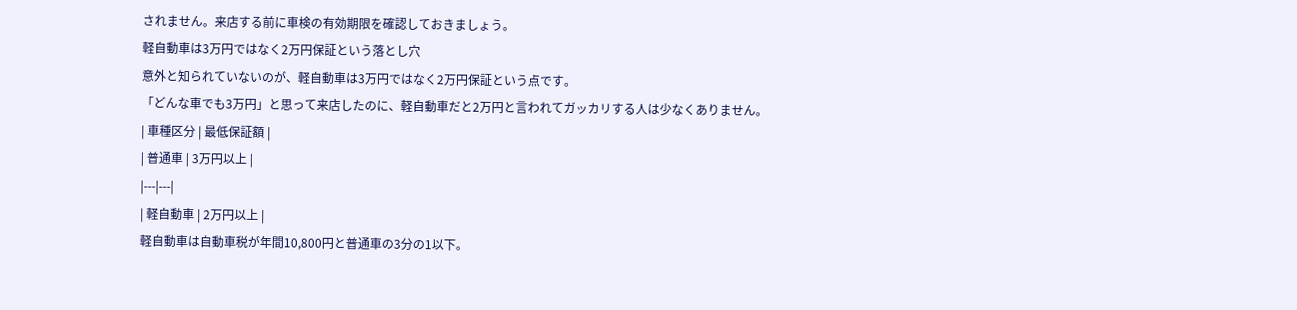されません。来店する前に車検の有効期限を確認しておきましょう。
軽自動車は3万円ではなく2万円保証という落とし穴
意外と知られていないのが、軽自動車は3万円ではなく2万円保証という点です。
「どんな車でも3万円」と思って来店したのに、軽自動車だと2万円と言われてガッカリする人は少なくありません。
| 車種区分 | 最低保証額 |
| 普通車 | 3万円以上 |
|---|---|
| 軽自動車 | 2万円以上 |
軽自動車は自動車税が年間10,800円と普通車の3分の1以下。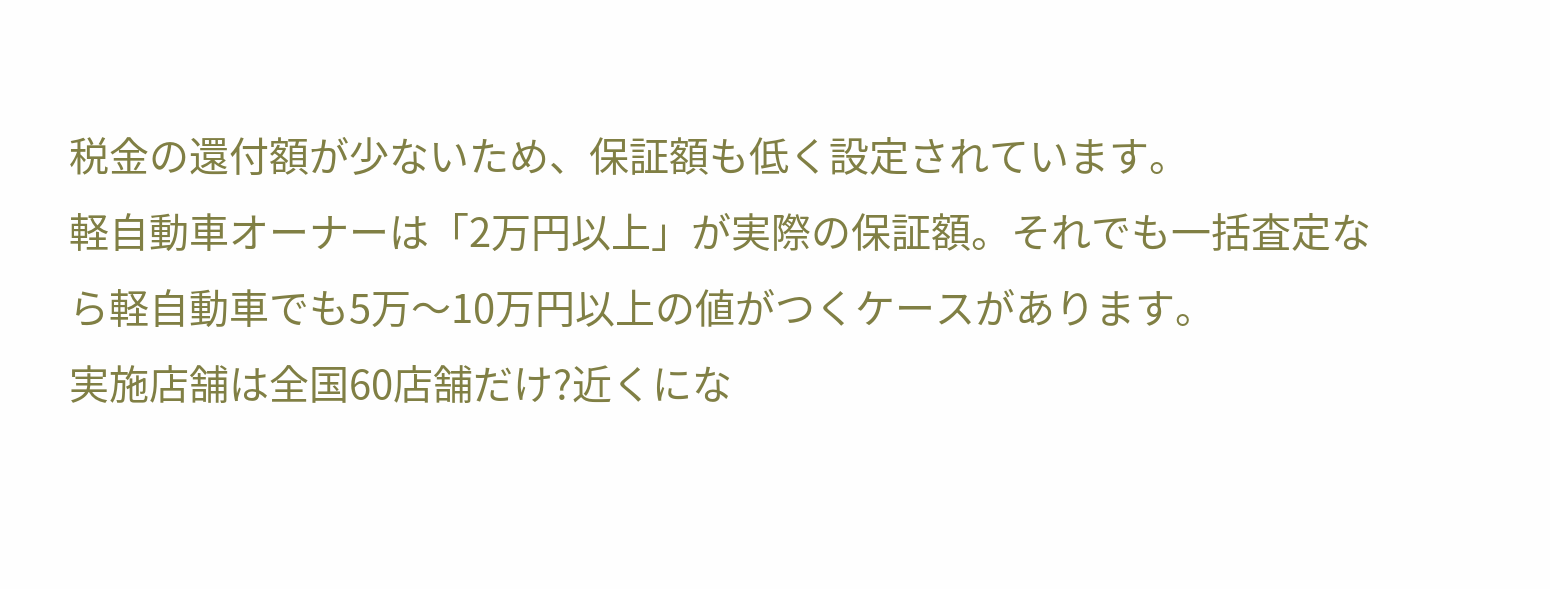税金の還付額が少ないため、保証額も低く設定されています。
軽自動車オーナーは「2万円以上」が実際の保証額。それでも一括査定なら軽自動車でも5万〜10万円以上の値がつくケースがあります。
実施店舗は全国60店舗だけ?近くにな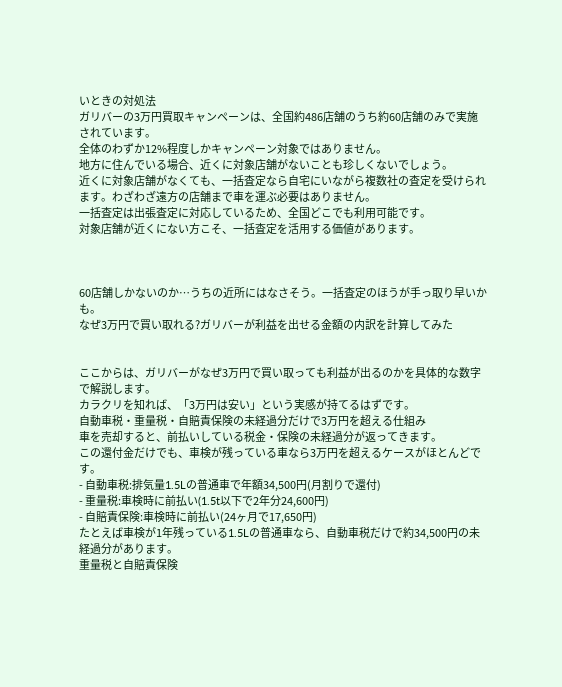いときの対処法
ガリバーの3万円買取キャンペーンは、全国約486店舗のうち約60店舗のみで実施されています。
全体のわずか12%程度しかキャンペーン対象ではありません。
地方に住んでいる場合、近くに対象店舗がないことも珍しくないでしょう。
近くに対象店舗がなくても、一括査定なら自宅にいながら複数社の査定を受けられます。わざわざ遠方の店舗まで車を運ぶ必要はありません。
一括査定は出張査定に対応しているため、全国どこでも利用可能です。
対象店舗が近くにない方こそ、一括査定を活用する価値があります。



60店舗しかないのか…うちの近所にはなさそう。一括査定のほうが手っ取り早いかも。
なぜ3万円で買い取れる?ガリバーが利益を出せる金額の内訳を計算してみた


ここからは、ガリバーがなぜ3万円で買い取っても利益が出るのかを具体的な数字で解説します。
カラクリを知れば、「3万円は安い」という実感が持てるはずです。
自動車税・重量税・自賠責保険の未経過分だけで3万円を超える仕組み
車を売却すると、前払いしている税金・保険の未経過分が返ってきます。
この還付金だけでも、車検が残っている車なら3万円を超えるケースがほとんどです。
- 自動車税:排気量1.5Lの普通車で年額34,500円(月割りで還付)
- 重量税:車検時に前払い(1.5t以下で2年分24,600円)
- 自賠責保険:車検時に前払い(24ヶ月で17,650円)
たとえば車検が1年残っている1.5Lの普通車なら、自動車税だけで約34,500円の未経過分があります。
重量税と自賠責保険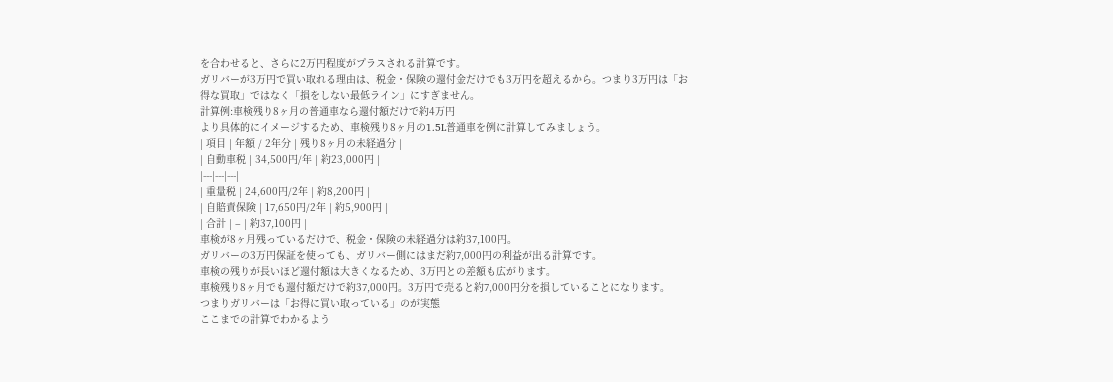を合わせると、さらに2万円程度がプラスされる計算です。
ガリバーが3万円で買い取れる理由は、税金・保険の還付金だけでも3万円を超えるから。つまり3万円は「お得な買取」ではなく「損をしない最低ライン」にすぎません。
計算例:車検残り8ヶ月の普通車なら還付額だけで約4万円
より具体的にイメージするため、車検残り8ヶ月の1.5L普通車を例に計算してみましょう。
| 項目 | 年額 / 2年分 | 残り8ヶ月の未経過分 |
| 自動車税 | 34,500円/年 | 約23,000円 |
|---|---|---|
| 重量税 | 24,600円/2年 | 約8,200円 |
| 自賠責保険 | 17,650円/2年 | 約5,900円 |
| 合計 | – | 約37,100円 |
車検が8ヶ月残っているだけで、税金・保険の未経過分は約37,100円。
ガリバーの3万円保証を使っても、ガリバー側にはまだ約7,000円の利益が出る計算です。
車検の残りが長いほど還付額は大きくなるため、3万円との差額も広がります。
車検残り8ヶ月でも還付額だけで約37,000円。3万円で売ると約7,000円分を損していることになります。
つまりガリバーは「お得に買い取っている」のが実態
ここまでの計算でわかるよう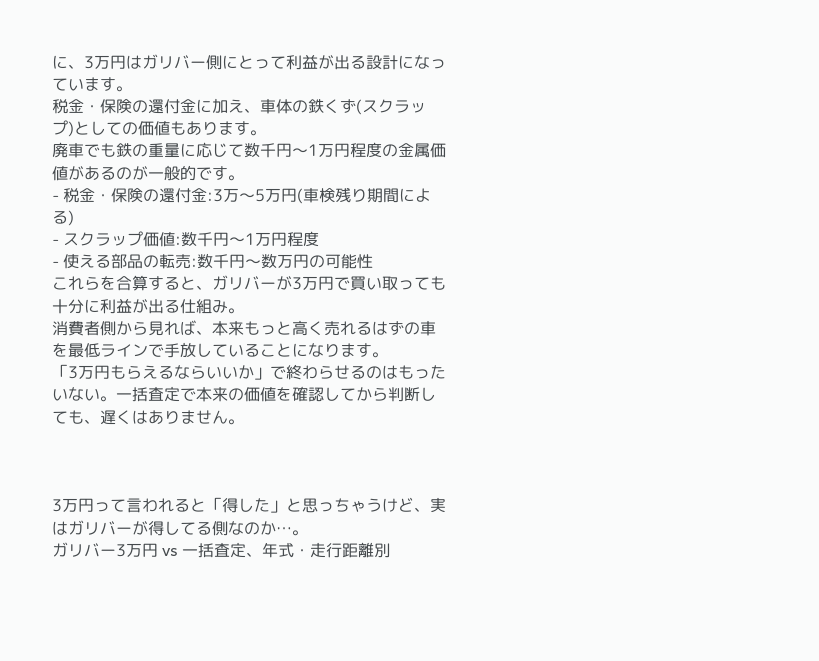に、3万円はガリバー側にとって利益が出る設計になっています。
税金・保険の還付金に加え、車体の鉄くず(スクラップ)としての価値もあります。
廃車でも鉄の重量に応じて数千円〜1万円程度の金属価値があるのが一般的です。
- 税金・保険の還付金:3万〜5万円(車検残り期間による)
- スクラップ価値:数千円〜1万円程度
- 使える部品の転売:数千円〜数万円の可能性
これらを合算すると、ガリバーが3万円で買い取っても十分に利益が出る仕組み。
消費者側から見れば、本来もっと高く売れるはずの車を最低ラインで手放していることになります。
「3万円もらえるならいいか」で終わらせるのはもったいない。一括査定で本来の価値を確認してから判断しても、遅くはありません。



3万円って言われると「得した」と思っちゃうけど、実はガリバーが得してる側なのか…。
ガリバー3万円 vs 一括査定、年式・走行距離別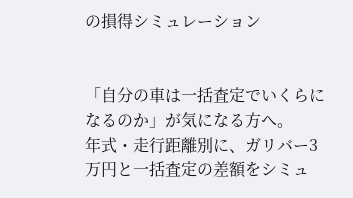の損得シミュレーション


「自分の車は一括査定でいくらになるのか」が気になる方へ。
年式・走行距離別に、ガリバー3万円と一括査定の差額をシミュ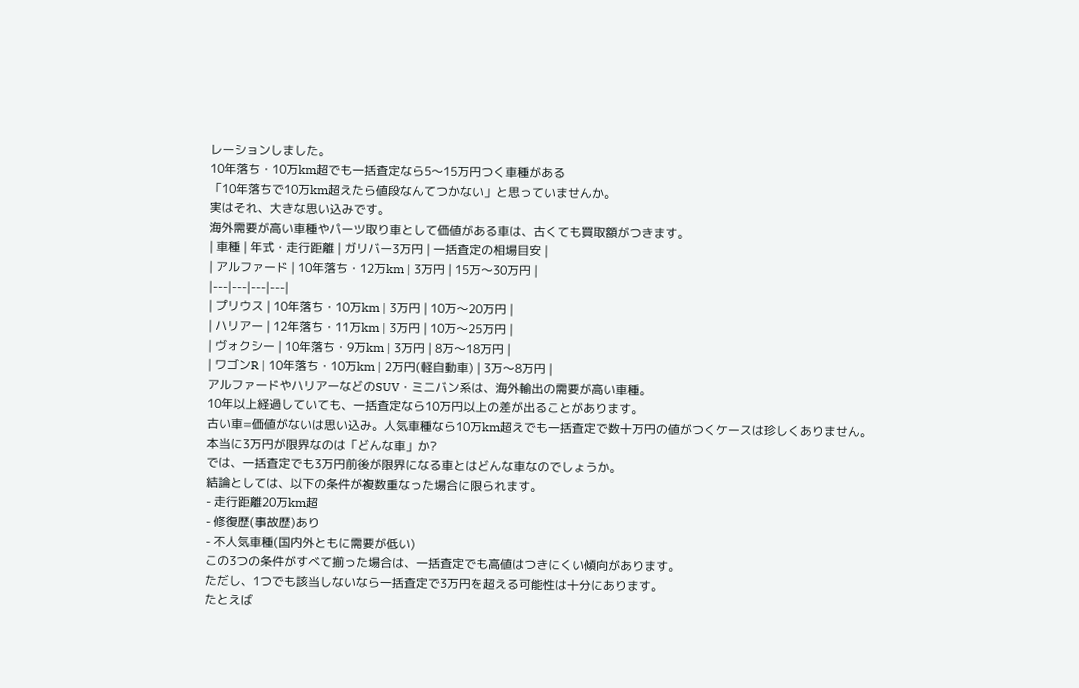レーションしました。
10年落ち・10万km超でも一括査定なら5〜15万円つく車種がある
「10年落ちで10万km超えたら値段なんてつかない」と思っていませんか。
実はそれ、大きな思い込みです。
海外需要が高い車種やパーツ取り車として価値がある車は、古くても買取額がつきます。
| 車種 | 年式・走行距離 | ガリバー3万円 | 一括査定の相場目安 |
| アルファード | 10年落ち・12万km | 3万円 | 15万〜30万円 |
|---|---|---|---|
| プリウス | 10年落ち・10万km | 3万円 | 10万〜20万円 |
| ハリアー | 12年落ち・11万km | 3万円 | 10万〜25万円 |
| ヴォクシー | 10年落ち・9万km | 3万円 | 8万〜18万円 |
| ワゴンR | 10年落ち・10万km | 2万円(軽自動車) | 3万〜8万円 |
アルファードやハリアーなどのSUV・ミニバン系は、海外輸出の需要が高い車種。
10年以上経過していても、一括査定なら10万円以上の差が出ることがあります。
古い車=価値がないは思い込み。人気車種なら10万km超えでも一括査定で数十万円の値がつくケースは珍しくありません。
本当に3万円が限界なのは「どんな車」か?
では、一括査定でも3万円前後が限界になる車とはどんな車なのでしょうか。
結論としては、以下の条件が複数重なった場合に限られます。
- 走行距離20万km超
- 修復歴(事故歴)あり
- 不人気車種(国内外ともに需要が低い)
この3つの条件がすべて揃った場合は、一括査定でも高値はつきにくい傾向があります。
ただし、1つでも該当しないなら一括査定で3万円を超える可能性は十分にあります。
たとえば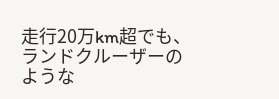走行20万km超でも、ランドクルーザーのような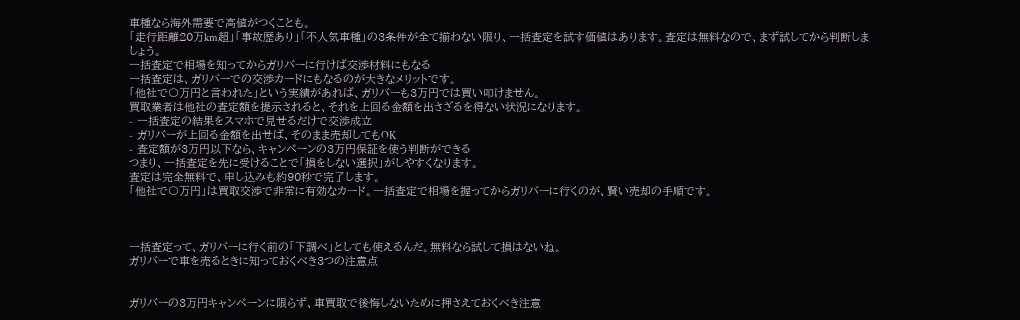車種なら海外需要で高値がつくことも。
「走行距離20万km超」「事故歴あり」「不人気車種」の3条件が全て揃わない限り、一括査定を試す価値はあります。査定は無料なので、まず試してから判断しましょう。
一括査定で相場を知ってからガリバーに行けば交渉材料にもなる
一括査定は、ガリバーでの交渉カードにもなるのが大きなメリットです。
「他社で〇万円と言われた」という実績があれば、ガリバーも3万円では買い叩けません。
買取業者は他社の査定額を提示されると、それを上回る金額を出さざるを得ない状況になります。
- 一括査定の結果をスマホで見せるだけで交渉成立
- ガリバーが上回る金額を出せば、そのまま売却してもOK
- 査定額が3万円以下なら、キャンペーンの3万円保証を使う判断ができる
つまり、一括査定を先に受けることで「損をしない選択」がしやすくなります。
査定は完全無料で、申し込みも約90秒で完了します。
「他社で〇万円」は買取交渉で非常に有効なカード。一括査定で相場を握ってからガリバーに行くのが、賢い売却の手順です。



一括査定って、ガリバーに行く前の「下調べ」としても使えるんだ。無料なら試して損はないね。
ガリバーで車を売るときに知っておくべき3つの注意点


ガリバーの3万円キャンペーンに限らず、車買取で後悔しないために押さえておくべき注意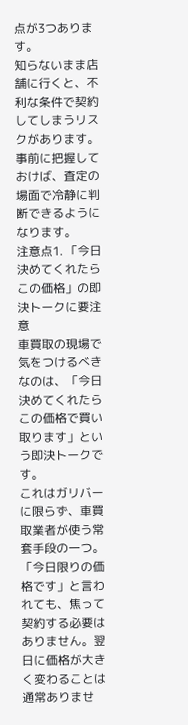点が3つあります。
知らないまま店舗に行くと、不利な条件で契約してしまうリスクがあります。
事前に把握しておけば、査定の場面で冷静に判断できるようになります。
注意点1. 「今日決めてくれたらこの価格」の即決トークに要注意
車買取の現場で気をつけるべきなのは、「今日決めてくれたらこの価格で買い取ります」という即決トークです。
これはガリバーに限らず、車買取業者が使う常套手段の一つ。
「今日限りの価格です」と言われても、焦って契約する必要はありません。翌日に価格が大きく変わることは通常ありませ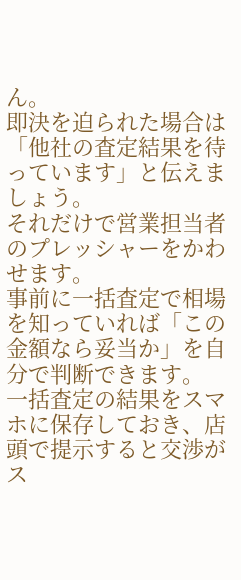ん。
即決を迫られた場合は「他社の査定結果を待っています」と伝えましょう。
それだけで営業担当者のプレッシャーをかわせます。
事前に一括査定で相場を知っていれば「この金額なら妥当か」を自分で判断できます。
一括査定の結果をスマホに保存しておき、店頭で提示すると交渉がス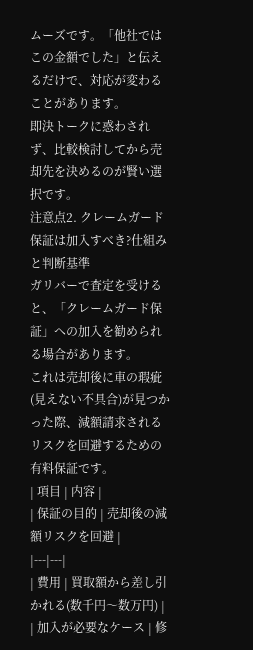ムーズです。「他社ではこの金額でした」と伝えるだけで、対応が変わることがあります。
即決トークに惑わされず、比較検討してから売却先を決めるのが賢い選択です。
注意点2. クレームガード保証は加入すべき?仕組みと判断基準
ガリバーで査定を受けると、「クレームガード保証」への加入を勧められる場合があります。
これは売却後に車の瑕疵(見えない不具合)が見つかった際、減額請求されるリスクを回避するための有料保証です。
| 項目 | 内容 |
| 保証の目的 | 売却後の減額リスクを回避 |
|---|---|
| 費用 | 買取額から差し引かれる(数千円〜数万円) |
| 加入が必要なケース | 修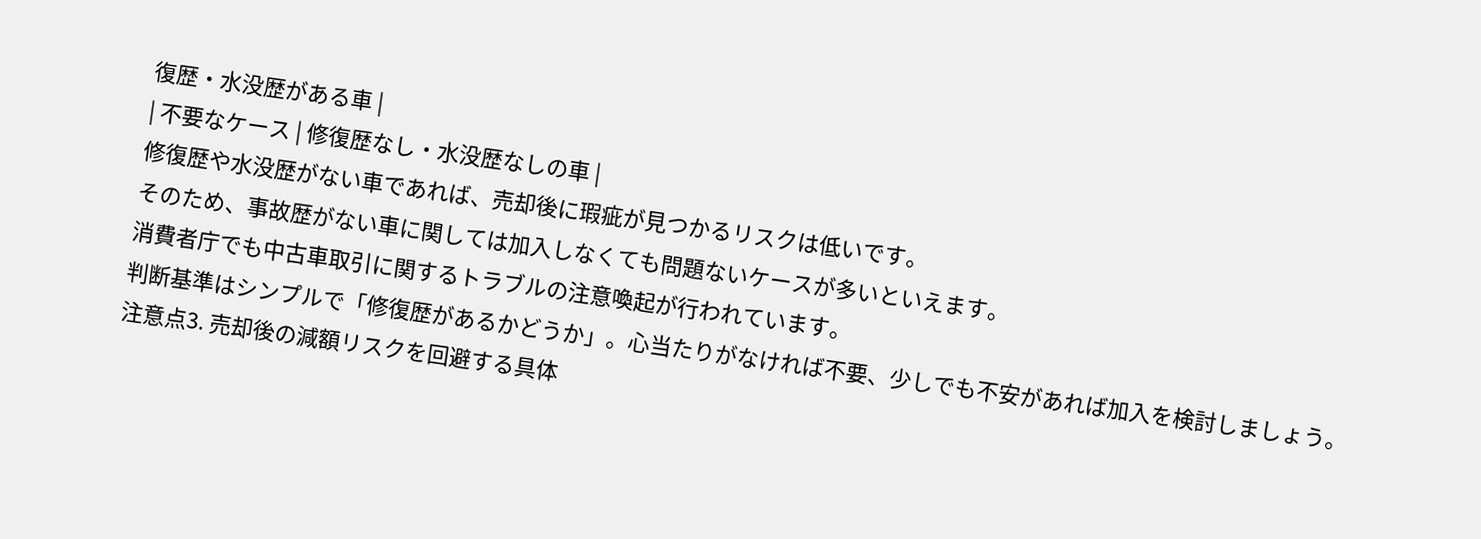復歴・水没歴がある車 |
| 不要なケース | 修復歴なし・水没歴なしの車 |
修復歴や水没歴がない車であれば、売却後に瑕疵が見つかるリスクは低いです。
そのため、事故歴がない車に関しては加入しなくても問題ないケースが多いといえます。
消費者庁でも中古車取引に関するトラブルの注意喚起が行われています。
判断基準はシンプルで「修復歴があるかどうか」。心当たりがなければ不要、少しでも不安があれば加入を検討しましょう。
注意点3. 売却後の減額リスクを回避する具体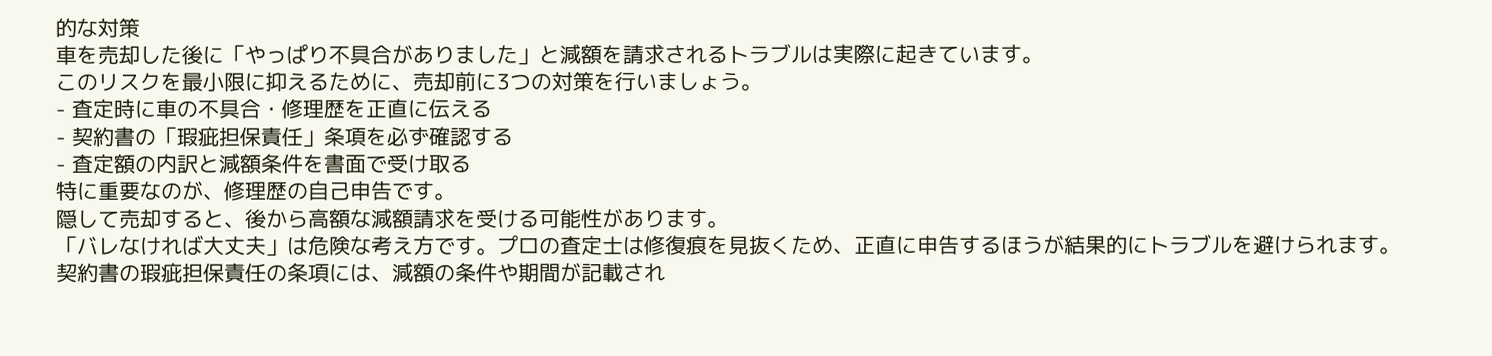的な対策
車を売却した後に「やっぱり不具合がありました」と減額を請求されるトラブルは実際に起きています。
このリスクを最小限に抑えるために、売却前に3つの対策を行いましょう。
- 査定時に車の不具合・修理歴を正直に伝える
- 契約書の「瑕疵担保責任」条項を必ず確認する
- 査定額の内訳と減額条件を書面で受け取る
特に重要なのが、修理歴の自己申告です。
隠して売却すると、後から高額な減額請求を受ける可能性があります。
「バレなければ大丈夫」は危険な考え方です。プロの査定士は修復痕を見抜くため、正直に申告するほうが結果的にトラブルを避けられます。
契約書の瑕疵担保責任の条項には、減額の条件や期間が記載され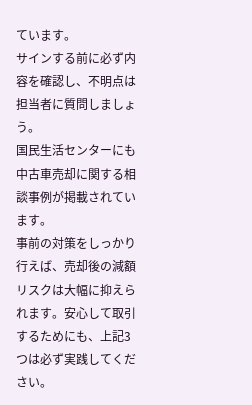ています。
サインする前に必ず内容を確認し、不明点は担当者に質問しましょう。
国民生活センターにも中古車売却に関する相談事例が掲載されています。
事前の対策をしっかり行えば、売却後の減額リスクは大幅に抑えられます。安心して取引するためにも、上記3つは必ず実践してください。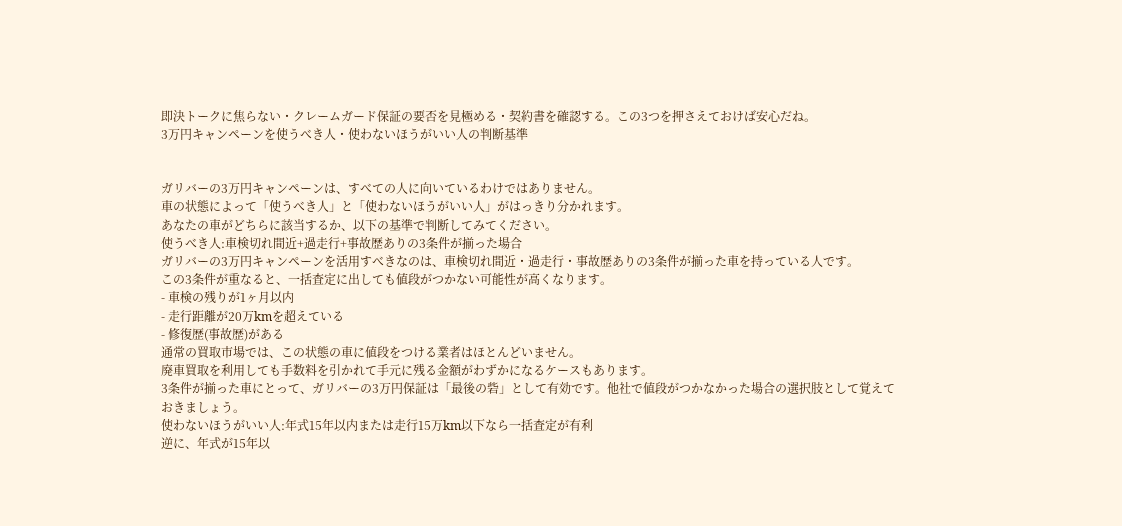即決トークに焦らない・クレームガード保証の要否を見極める・契約書を確認する。この3つを押さえておけば安心だね。
3万円キャンペーンを使うべき人・使わないほうがいい人の判断基準


ガリバーの3万円キャンペーンは、すべての人に向いているわけではありません。
車の状態によって「使うべき人」と「使わないほうがいい人」がはっきり分かれます。
あなたの車がどちらに該当するか、以下の基準で判断してみてください。
使うべき人:車検切れ間近+過走行+事故歴ありの3条件が揃った場合
ガリバーの3万円キャンペーンを活用すべきなのは、車検切れ間近・過走行・事故歴ありの3条件が揃った車を持っている人です。
この3条件が重なると、一括査定に出しても値段がつかない可能性が高くなります。
- 車検の残りが1ヶ月以内
- 走行距離が20万kmを超えている
- 修復歴(事故歴)がある
通常の買取市場では、この状態の車に値段をつける業者はほとんどいません。
廃車買取を利用しても手数料を引かれて手元に残る金額がわずかになるケースもあります。
3条件が揃った車にとって、ガリバーの3万円保証は「最後の砦」として有効です。他社で値段がつかなかった場合の選択肢として覚えておきましょう。
使わないほうがいい人:年式15年以内または走行15万km以下なら一括査定が有利
逆に、年式が15年以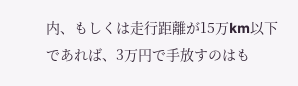内、もしくは走行距離が15万km以下であれば、3万円で手放すのはも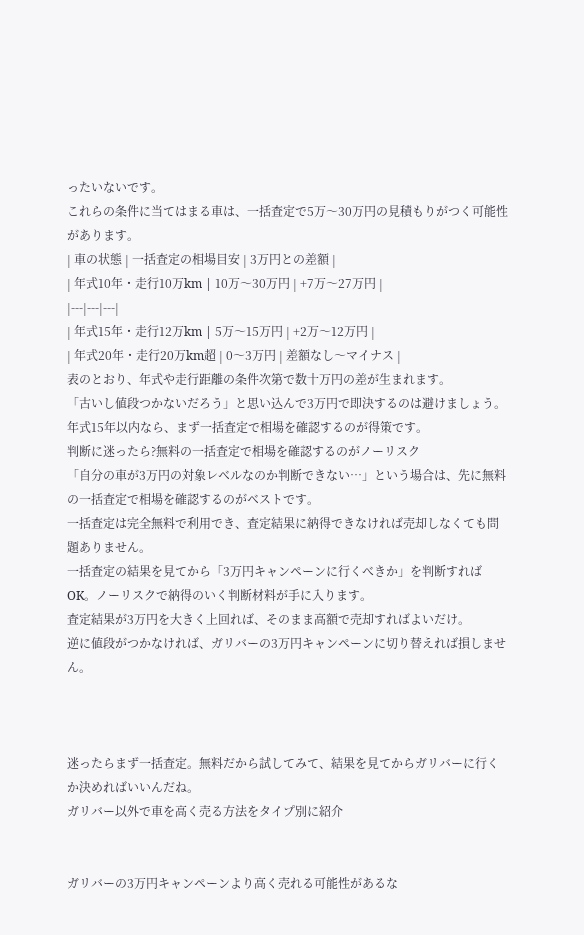ったいないです。
これらの条件に当てはまる車は、一括査定で5万〜30万円の見積もりがつく可能性があります。
| 車の状態 | 一括査定の相場目安 | 3万円との差額 |
| 年式10年・走行10万km | 10万〜30万円 | +7万〜27万円 |
|---|---|---|
| 年式15年・走行12万km | 5万〜15万円 | +2万〜12万円 |
| 年式20年・走行20万km超 | 0〜3万円 | 差額なし〜マイナス |
表のとおり、年式や走行距離の条件次第で数十万円の差が生まれます。
「古いし値段つかないだろう」と思い込んで3万円で即決するのは避けましょう。年式15年以内なら、まず一括査定で相場を確認するのが得策です。
判断に迷ったら?無料の一括査定で相場を確認するのがノーリスク
「自分の車が3万円の対象レベルなのか判断できない…」という場合は、先に無料の一括査定で相場を確認するのがベストです。
一括査定は完全無料で利用でき、査定結果に納得できなければ売却しなくても問題ありません。
一括査定の結果を見てから「3万円キャンペーンに行くべきか」を判断すればOK。ノーリスクで納得のいく判断材料が手に入ります。
査定結果が3万円を大きく上回れば、そのまま高額で売却すればよいだけ。
逆に値段がつかなければ、ガリバーの3万円キャンペーンに切り替えれば損しません。



迷ったらまず一括査定。無料だから試してみて、結果を見てからガリバーに行くか決めればいいんだね。
ガリバー以外で車を高く売る方法をタイプ別に紹介


ガリバーの3万円キャンペーンより高く売れる可能性があるな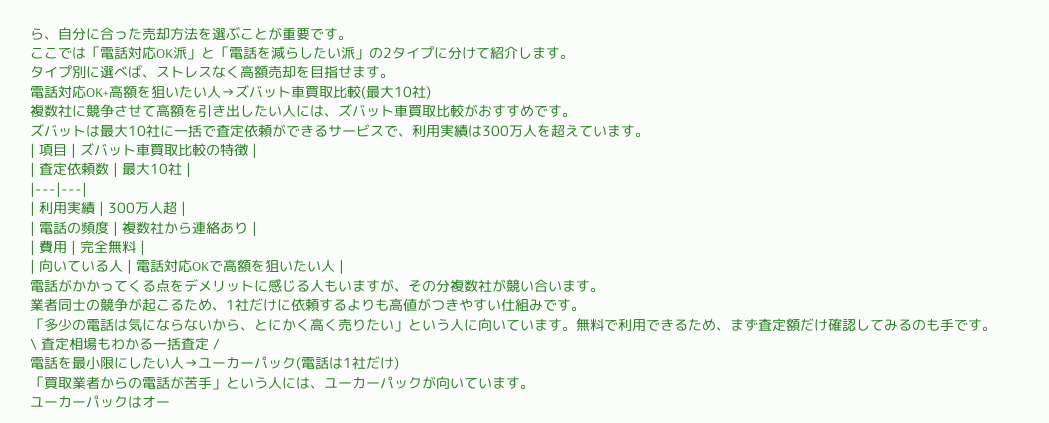ら、自分に合った売却方法を選ぶことが重要です。
ここでは「電話対応OK派」と「電話を減らしたい派」の2タイプに分けて紹介します。
タイプ別に選べば、ストレスなく高額売却を目指せます。
電話対応OK+高額を狙いたい人→ズバット車買取比較(最大10社)
複数社に競争させて高額を引き出したい人には、ズバット車買取比較がおすすめです。
ズバットは最大10社に一括で査定依頼ができるサービスで、利用実績は300万人を超えています。
| 項目 | ズバット車買取比較の特徴 |
| 査定依頼数 | 最大10社 |
|---|---|
| 利用実績 | 300万人超 |
| 電話の頻度 | 複数社から連絡あり |
| 費用 | 完全無料 |
| 向いている人 | 電話対応OKで高額を狙いたい人 |
電話がかかってくる点をデメリットに感じる人もいますが、その分複数社が競い合います。
業者同士の競争が起こるため、1社だけに依頼するよりも高値がつきやすい仕組みです。
「多少の電話は気にならないから、とにかく高く売りたい」という人に向いています。無料で利用できるため、まず査定額だけ確認してみるのも手です。
\ 査定相場もわかる一括査定 /
電話を最小限にしたい人→ユーカーパック(電話は1社だけ)
「買取業者からの電話が苦手」という人には、ユーカーパックが向いています。
ユーカーパックはオー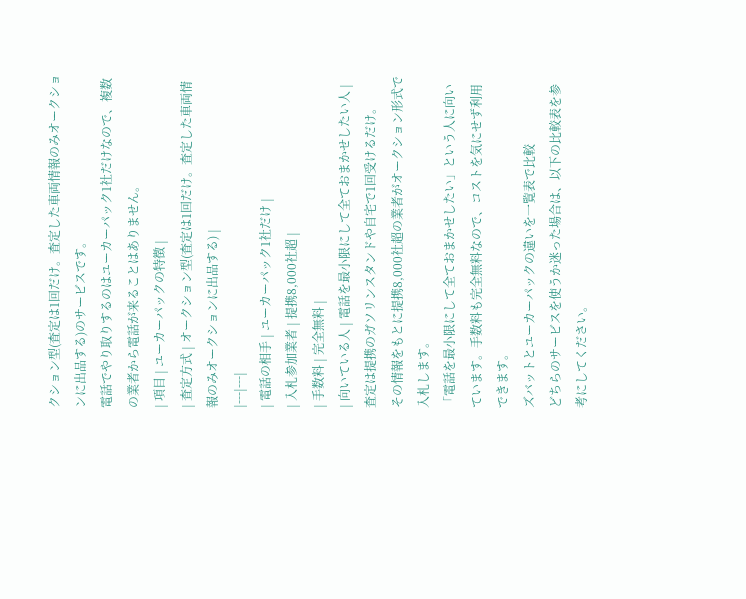クション型(査定は1回だけ。査定した車両情報のみオークションに出品する)のサービスです。
電話でやり取りするのはユーカーパック1社だけなので、複数の業者から電話が来ることはありません。
| 項目 | ユーカーパックの特徴 |
| 査定方式 | オークション型(査定は1回だけ。査定した車両情報のみオークションに出品する) |
|---|---|
| 電話の相手 | ユーカーパック1社だけ |
| 入札参加業者 | 提携8,000社超 |
| 手数料 | 完全無料 |
| 向いている人 | 電話を最小限にして全ておまかせしたい人 |
査定は提携のガソリンスタンドや自宅で1回受けるだけ。
その情報をもとに提携8,000社超の業者がオークション形式で入札します。
「電話を最小限にして全ておまかせしたい」という人に向いています。手数料も完全無料なので、コストを気にせず利用できます。
ズバットとユーカーパックの違いを一覧表で比較
どちらのサービスを使うか迷った場合は、以下の比較表を参考にしてください。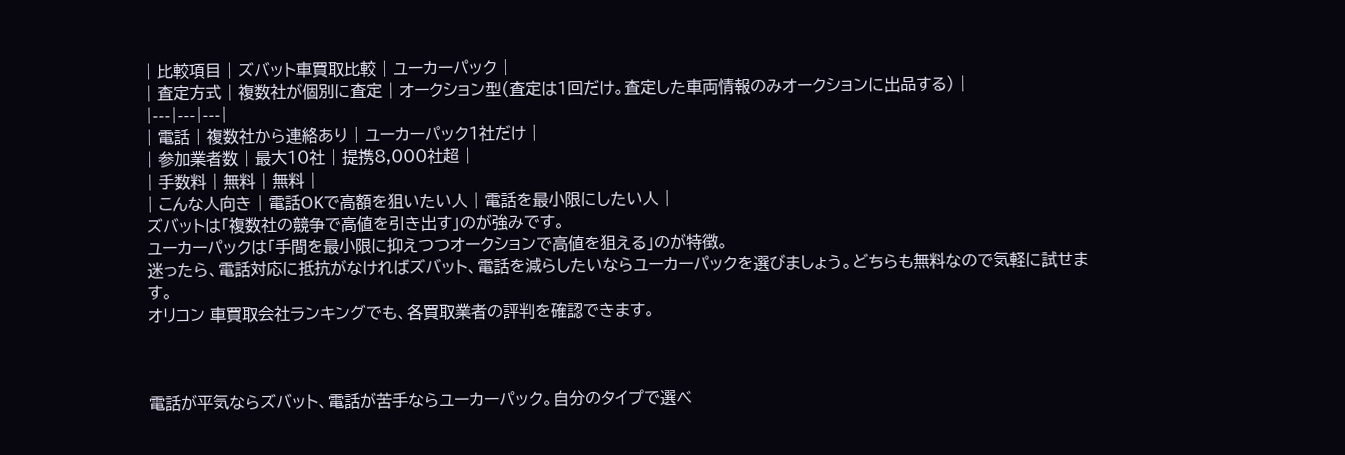| 比較項目 | ズバット車買取比較 | ユーカーパック |
| 査定方式 | 複数社が個別に査定 | オークション型(査定は1回だけ。査定した車両情報のみオークションに出品する) |
|---|---|---|
| 電話 | 複数社から連絡あり | ユーカーパック1社だけ |
| 参加業者数 | 最大10社 | 提携8,000社超 |
| 手数料 | 無料 | 無料 |
| こんな人向き | 電話OKで高額を狙いたい人 | 電話を最小限にしたい人 |
ズバットは「複数社の競争で高値を引き出す」のが強みです。
ユーカーパックは「手間を最小限に抑えつつオークションで高値を狙える」のが特徴。
迷ったら、電話対応に抵抗がなければズバット、電話を減らしたいならユーカーパックを選びましょう。どちらも無料なので気軽に試せます。
オリコン 車買取会社ランキングでも、各買取業者の評判を確認できます。



電話が平気ならズバット、電話が苦手ならユーカーパック。自分のタイプで選べ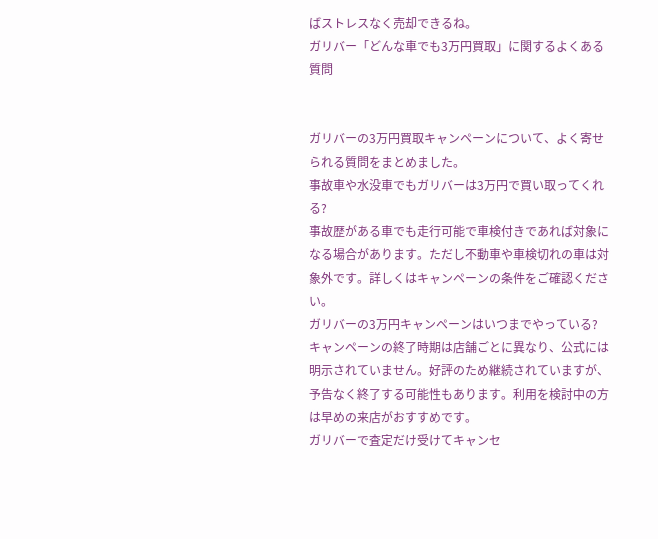ばストレスなく売却できるね。
ガリバー「どんな車でも3万円買取」に関するよくある質問


ガリバーの3万円買取キャンペーンについて、よく寄せられる質問をまとめました。
事故車や水没車でもガリバーは3万円で買い取ってくれる?
事故歴がある車でも走行可能で車検付きであれば対象になる場合があります。ただし不動車や車検切れの車は対象外です。詳しくはキャンペーンの条件をご確認ください。
ガリバーの3万円キャンペーンはいつまでやっている?
キャンペーンの終了時期は店舗ごとに異なり、公式には明示されていません。好評のため継続されていますが、予告なく終了する可能性もあります。利用を検討中の方は早めの来店がおすすめです。
ガリバーで査定だけ受けてキャンセ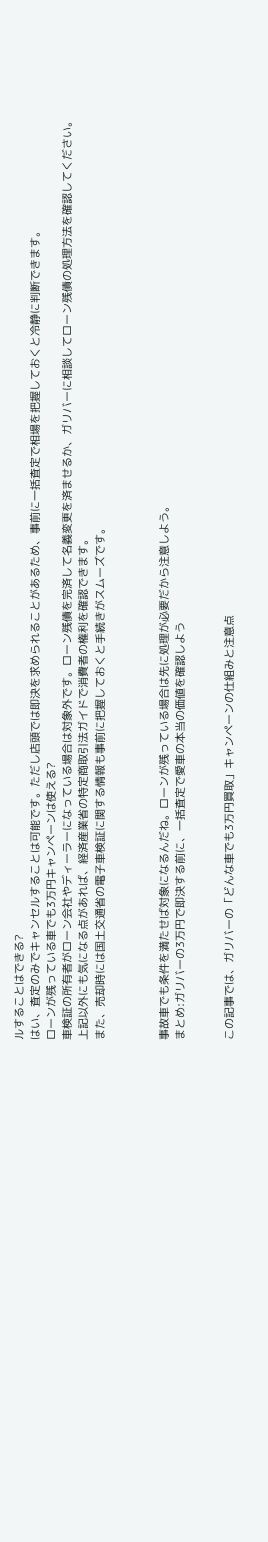ルすることはできる?
はい、査定のみでキャンセルすることは可能です。ただし店頭では即決を求められることがあるため、事前に一括査定で相場を把握しておくと冷静に判断できます。
ローンが残っている車でも3万円キャンペーンは使える?
車検証の所有者がローン会社やディーラーになっている場合は対象外です。ローン残債を完済して名義変更を済ませるか、ガリバーに相談してローン残債の処理方法を確認してください。
上記以外にも気になる点があれば、経済産業省の特定商取引法ガイドで消費者の権利を確認できます。
また、売却時には国土交通省の電子車検証に関する情報も事前に把握しておくと手続きがスムーズです。



事故車でも条件を満たせば対象になるんだね。ローンが残っている場合は先に処理が必要だから注意しよう。
まとめ:ガリバーの3万円で即決する前に、一括査定で愛車の本当の価値を確認しよう


この記事では、ガリバーの「どんな車でも3万円買取」キャンペーンの仕組みと注意点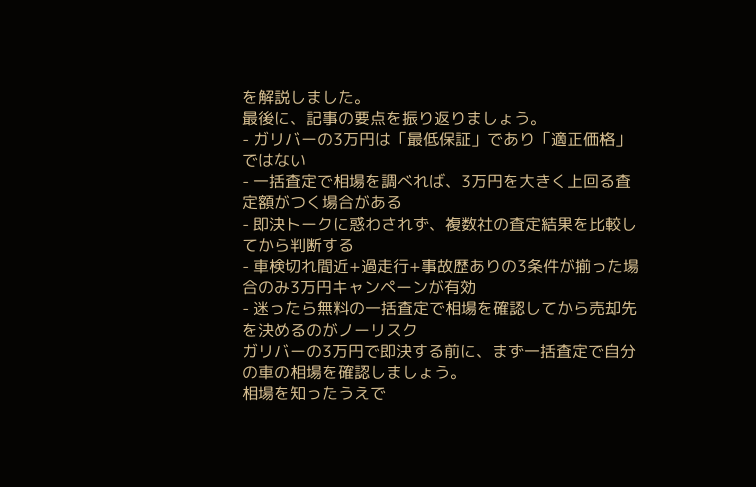を解説しました。
最後に、記事の要点を振り返りましょう。
- ガリバーの3万円は「最低保証」であり「適正価格」ではない
- 一括査定で相場を調べれば、3万円を大きく上回る査定額がつく場合がある
- 即決トークに惑わされず、複数社の査定結果を比較してから判断する
- 車検切れ間近+過走行+事故歴ありの3条件が揃った場合のみ3万円キャンペーンが有効
- 迷ったら無料の一括査定で相場を確認してから売却先を決めるのがノーリスク
ガリバーの3万円で即決する前に、まず一括査定で自分の車の相場を確認しましょう。
相場を知ったうえで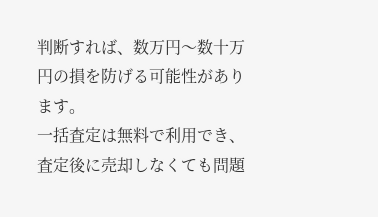判断すれば、数万円〜数十万円の損を防げる可能性があります。
一括査定は無料で利用でき、査定後に売却しなくても問題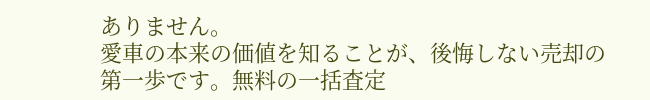ありません。
愛車の本来の価値を知ることが、後悔しない売却の第一歩です。無料の一括査定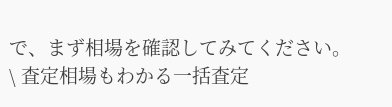で、まず相場を確認してみてください。
\ 査定相場もわかる一括査定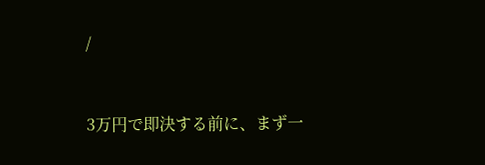/



3万円で即決する前に、まず一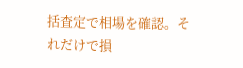括査定で相場を確認。それだけで損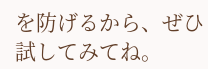を防げるから、ぜひ試してみてね。